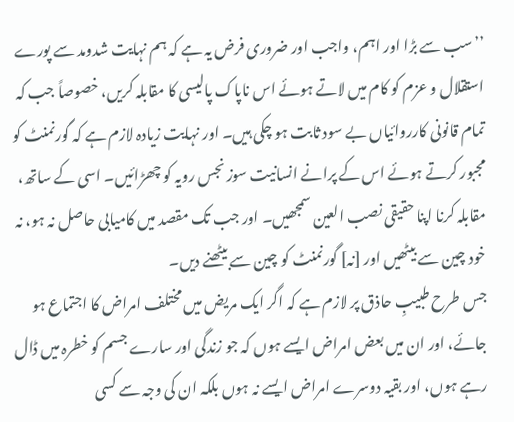’’سب سے بڑا اور اہم، واجب اور ضروری فرض یہ ہے کہ ہم نہایت شدومد سے پورے استقلال و عزم کو کام میں لاتے ہوئے اس ناپاک پالیسی کا مقابلہ کریں، خصوصاً جب کہ تمام قانونی کارروائیاں بے سود ثابت ہو چکی ہیں۔ اور نہایت زیادہ لازم ہے کہ گورنمنٹ کو مجبور کرتے ہوئے اس کے پرانے انسانیت سوز نجس رویہ کو چھڑائیں۔ اسی کے ساتھ، مقابلہ کرنا اپنا حقیقی نصب العین سمجھیں۔ اور جب تک مقصد میں کامیابی حاصل نہ ہو، نہ خود چین سے بیٹھیں اور [نہ] گورنمنٹ کو چین سے بیٹھنے دیں۔
جس طرح طبیبِ حاذق پر لازم ہے کہ اگر ایک مریض میں مختلف امراض کا اجتماع ہو جائے، اور ان میں بعض امراض ایسے ہوں کہ جو زندگی اور سارے جسم کو خطرہ میں ڈال رہے ہوں، اور بقیہ دوسرے امراض ایسے نہ ہوں بلکہ ان کی وجہ سے کسی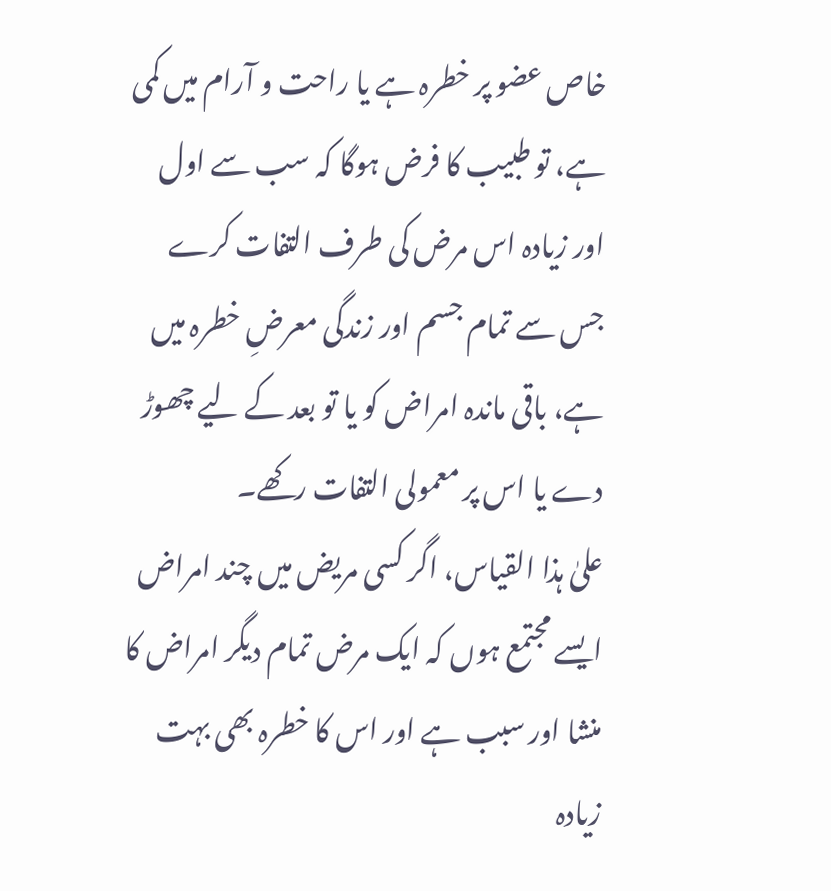خاص عضو پر خطرہ ہے یا راحت و آرام میں کمی ہے، تو طبیب کا فرض ہوگا کہ سب سے اول اور زیادہ اس مرض کی طرف التفات کرے جس سے تمام جسم اور زندگی معرضِ خطرہ میں ہے، باقی ماندہ امراض کو یا تو بعد کے لیے چھوڑ دے یا اس پر معمولی التفات رکھے۔
علیٰ ہذا القیاس، اگر کسی مریض میں چند امراض ایسے مجتمع ہوں کہ ایک مرض تمام دیگر امراض کا منشا اور سبب ہے اور اس کا خطرہ بھی بہت زیادہ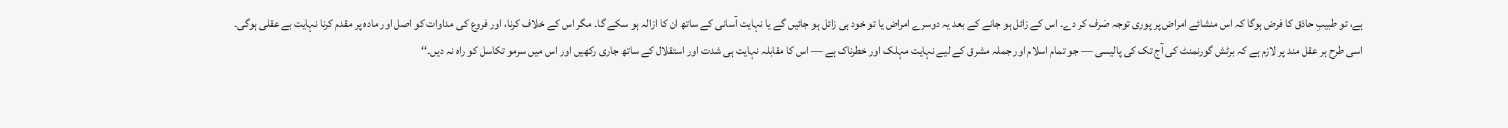ہے، تو طبیبِ حاذق کا فرض ہوگا کہ اس منشائے امراض پر پوری توجہ صَرف کر دے۔ اس کے زائل ہو جانے کے بعد یہ دوسرے امراض یا تو خود ہی زائل ہو جائیں گے یا نہایت آسانی کے ساتھ ان کا ازالہ ہو سکے گا۔ مگر اس کے خلاف کرنا، اور فروع کی مداوات کو اصل اور مادہ پر مقدم کرنا نہایت بے عقلی ہوگی۔
اسی طرح ہر عقل مند پر لازم ہے کہ برٹش گورنمنٹ کی آج تک کی پالیسی — جو تمام اسلام اور جملہ مشرق کے لیے نہایت مہلک اور خطرناک ہے — اس کا مقابلہ نہایت ہی شدت اور استقلال کے ساتھ جاری رکھیں اور اس میں سرمو تکاسل کو راہ نہ دیں۔‘‘